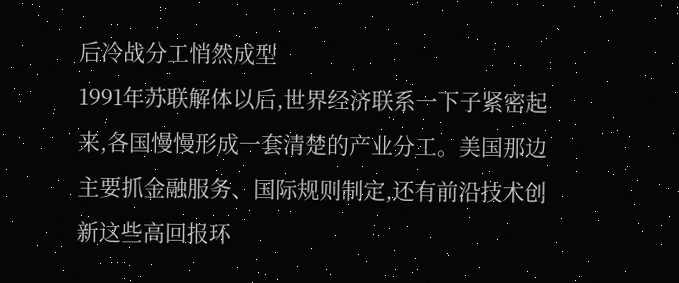后冷战分工悄然成型
1991年苏联解体以后,世界经济联系一下子紧密起来,各国慢慢形成一套清楚的产业分工。美国那边主要抓金融服务、国际规则制定,还有前沿技术创新这些高回报环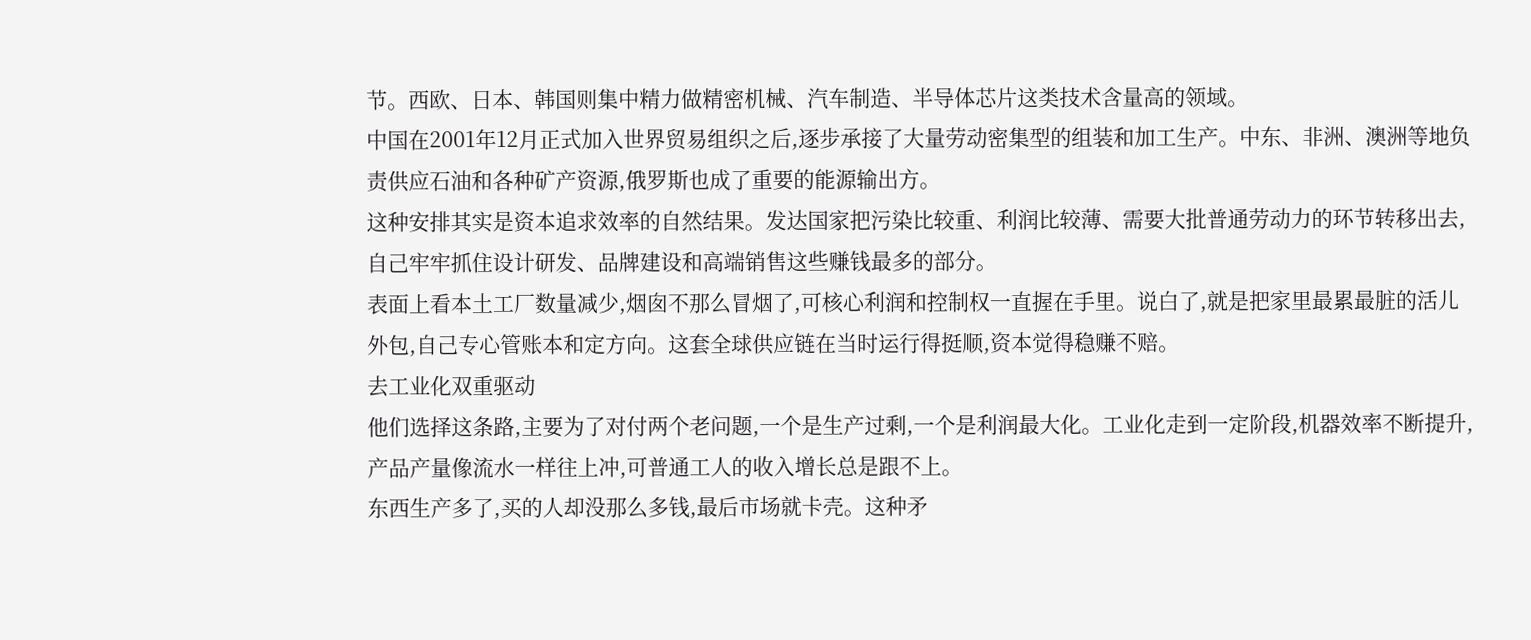节。西欧、日本、韩国则集中精力做精密机械、汽车制造、半导体芯片这类技术含量高的领域。
中国在2001年12月正式加入世界贸易组织之后,逐步承接了大量劳动密集型的组装和加工生产。中东、非洲、澳洲等地负责供应石油和各种矿产资源,俄罗斯也成了重要的能源输出方。
这种安排其实是资本追求效率的自然结果。发达国家把污染比较重、利润比较薄、需要大批普通劳动力的环节转移出去,自己牢牢抓住设计研发、品牌建设和高端销售这些赚钱最多的部分。
表面上看本土工厂数量减少,烟囱不那么冒烟了,可核心利润和控制权一直握在手里。说白了,就是把家里最累最脏的活儿外包,自己专心管账本和定方向。这套全球供应链在当时运行得挺顺,资本觉得稳赚不赔。
去工业化双重驱动
他们选择这条路,主要为了对付两个老问题,一个是生产过剩,一个是利润最大化。工业化走到一定阶段,机器效率不断提升,产品产量像流水一样往上冲,可普通工人的收入增长总是跟不上。
东西生产多了,买的人却没那么多钱,最后市场就卡壳。这种矛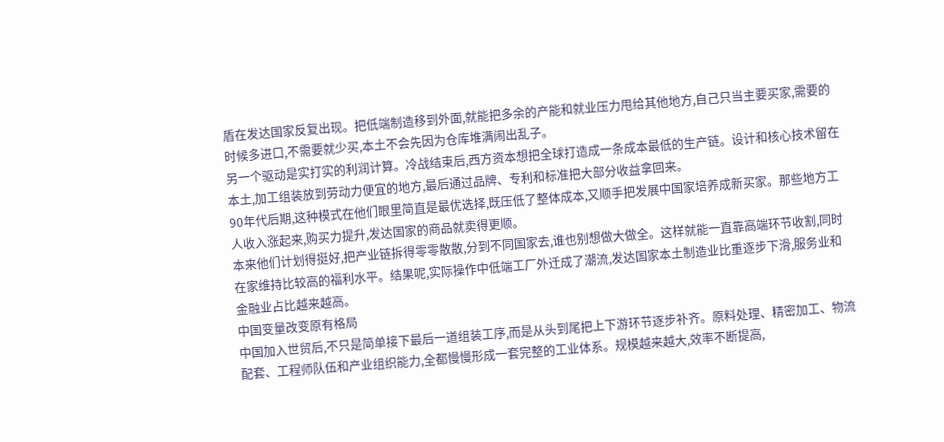盾在发达国家反复出现。把低端制造移到外面,就能把多余的产能和就业压力甩给其他地方,自己只当主要买家,需要的时候多进口,不需要就少买,本土不会先因为仓库堆满闹出乱子。
另一个驱动是实打实的利润计算。冷战结束后,西方资本想把全球打造成一条成本最低的生产链。设计和核心技术留在本土,加工组装放到劳动力便宜的地方,最后通过品牌、专利和标准把大部分收益拿回来。
90年代后期,这种模式在他们眼里简直是最优选择,既压低了整体成本,又顺手把发展中国家培养成新买家。那些地方工人收入涨起来,购买力提升,发达国家的商品就卖得更顺。
本来他们计划得挺好,把产业链拆得零零散散,分到不同国家去,谁也别想做大做全。这样就能一直靠高端环节收割,同时在家维持比较高的福利水平。结果呢,实际操作中低端工厂外迁成了潮流,发达国家本土制造业比重逐步下滑,服务业和金融业占比越来越高。
中国变量改变原有格局
中国加入世贸后,不只是简单接下最后一道组装工序,而是从头到尾把上下游环节逐步补齐。原料处理、精密加工、物流配套、工程师队伍和产业组织能力,全都慢慢形成一套完整的工业体系。规模越来越大,效率不断提高,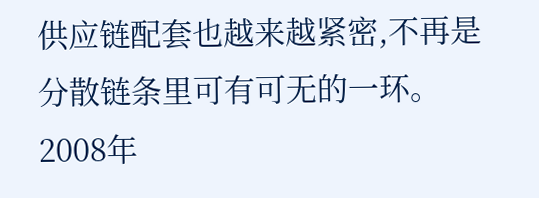供应链配套也越来越紧密,不再是分散链条里可有可无的一环。
2008年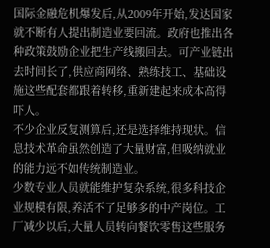国际金融危机爆发后,从2009年开始,发达国家就不断有人提出制造业要回流。政府也推出各种政策鼓励企业把生产线搬回去。可产业链出去时间长了,供应商网络、熟练技工、基础设施这些配套都跟着转移,重新建起来成本高得吓人。
不少企业反复测算后,还是选择维持现状。信息技术革命虽然创造了大量财富,但吸纳就业的能力远不如传统制造业。
少数专业人员就能维护复杂系统,很多科技企业规模有限,养活不了足够多的中产岗位。工厂减少以后,大量人员转向餐饮零售这些服务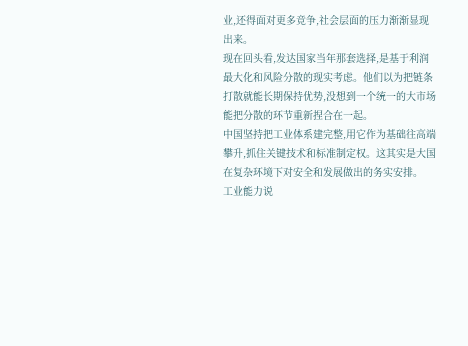业,还得面对更多竞争,社会层面的压力渐渐显现出来。
现在回头看,发达国家当年那套选择,是基于利润最大化和风险分散的现实考虑。他们以为把链条打散就能长期保持优势,没想到一个统一的大市场能把分散的环节重新捏合在一起。
中国坚持把工业体系建完整,用它作为基础往高端攀升,抓住关键技术和标准制定权。这其实是大国在复杂环境下对安全和发展做出的务实安排。
工业能力说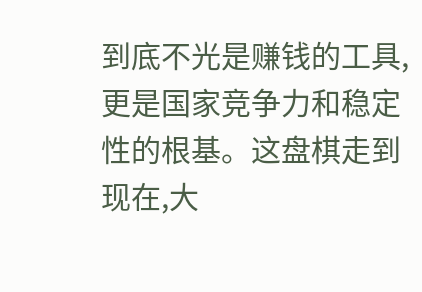到底不光是赚钱的工具,更是国家竞争力和稳定性的根基。这盘棋走到现在,大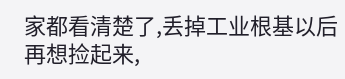家都看清楚了,丢掉工业根基以后再想捡起来,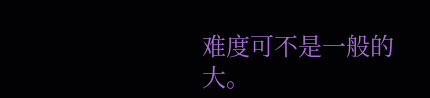难度可不是一般的大。